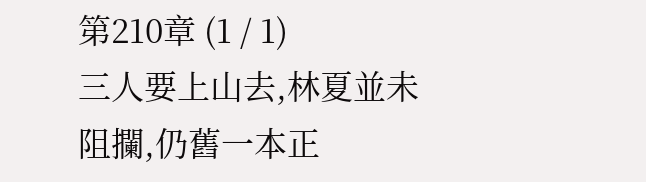第210章 (1 / 1)
三人要上山去,林夏並未阻攔,仍舊一本正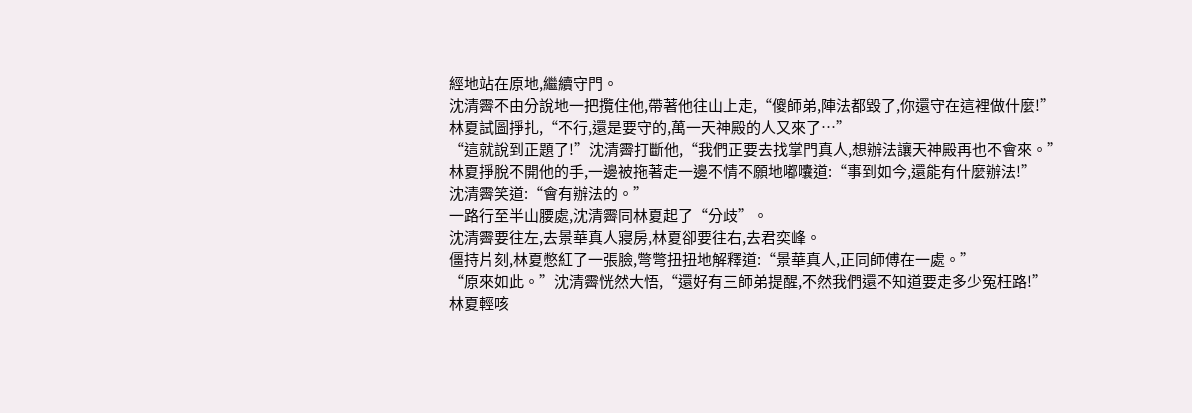經地站在原地,繼續守門。
沈清霽不由分說地一把攬住他,帶著他往山上走,“傻師弟,陣法都毀了,你還守在這裡做什麼!”
林夏試圖掙扎,“不行,還是要守的,萬一天神殿的人又來了…”
“這就說到正題了!”沈清霽打斷他,“我們正要去找掌門真人,想辦法讓天神殿再也不會來。”
林夏掙脫不開他的手,一邊被拖著走一邊不情不願地嘟囔道:“事到如今,還能有什麼辦法!”
沈清霽笑道:“會有辦法的。”
一路行至半山腰處,沈清霽同林夏起了“分歧”。
沈清霽要往左,去景華真人寢房,林夏卻要往右,去君奕峰。
僵持片刻,林夏憋紅了一張臉,彆彆扭扭地解釋道:“景華真人,正同師傅在一處。”
“原來如此。”沈清霽恍然大悟,“還好有三師弟提醒,不然我們還不知道要走多少冤枉路!”
林夏輕咳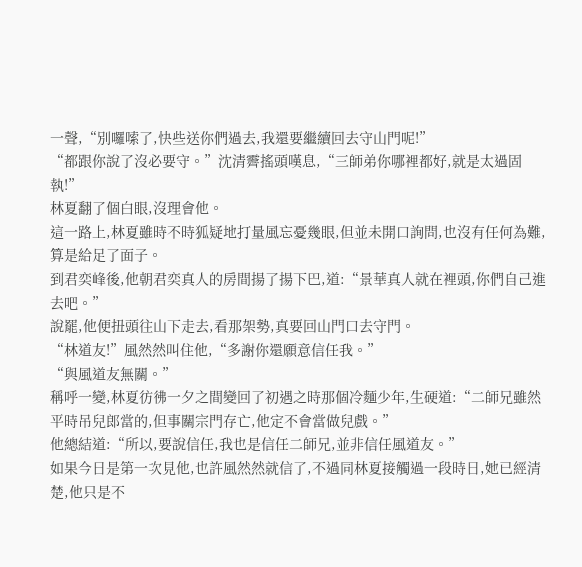一聲,“別囉嗦了,快些送你們過去,我還要繼續回去守山門呢!”
“都跟你說了沒必要守。”沈清霽搖頭嘆息,“三師弟你哪裡都好,就是太過固執!”
林夏翻了個白眼,沒理會他。
這一路上,林夏雖時不時狐疑地打量風忘憂幾眼,但並未開口詢問,也沒有任何為難,算是給足了面子。
到君奕峰後,他朝君奕真人的房間揚了揚下巴,道:“景華真人就在裡頭,你們自己進去吧。”
說罷,他便扭頭往山下走去,看那架勢,真要回山門口去守門。
“林道友!”風然然叫住他,“多謝你還願意信任我。”
“與風道友無關。”
稱呼一變,林夏彷彿一夕之間變回了初遇之時那個冷麵少年,生硬道:“二師兄雖然平時吊兒郎當的,但事關宗門存亡,他定不會當做兒戲。”
他總結道:“所以,要說信任,我也是信任二師兄,並非信任風道友。”
如果今日是第一次見他,也許風然然就信了,不過同林夏接觸過一段時日,她已經清楚,他只是不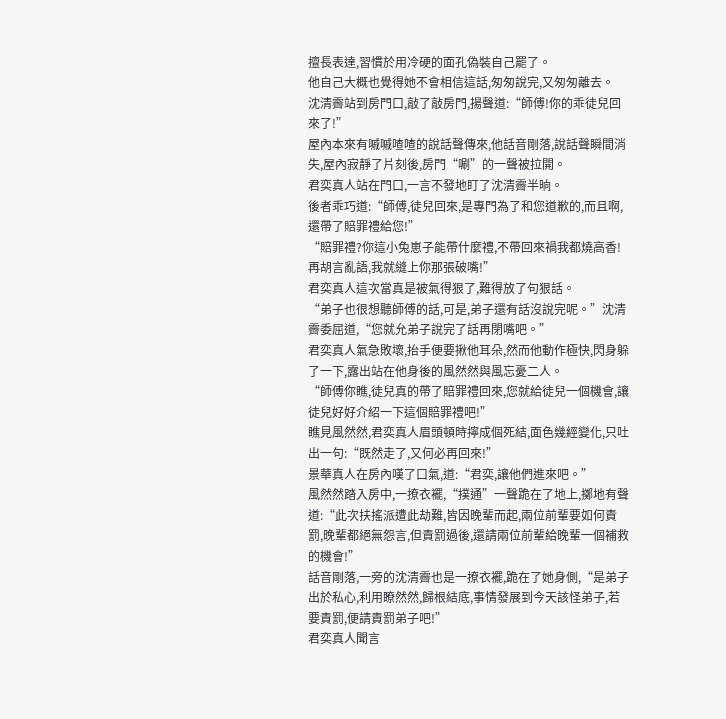擅長表達,習慣於用冷硬的面孔偽裝自己罷了。
他自己大概也覺得她不會相信這話,匆匆說完,又匆匆離去。
沈清霽站到房門口,敲了敲房門,揚聲道:“師傅!你的乖徒兒回來了!”
屋內本來有嘁嘁喳喳的說話聲傳來,他話音剛落,說話聲瞬間消失,屋內寂靜了片刻後,房門“唰”的一聲被拉開。
君奕真人站在門口,一言不發地盯了沈清霽半晌。
後者乖巧道:“師傅,徒兒回來,是專門為了和您道歉的,而且啊,還帶了賠罪禮給您!”
“賠罪禮?你這小兔崽子能帶什麼禮,不帶回來禍我都燒高香!再胡言亂語,我就縫上你那張破嘴!”
君奕真人這次當真是被氣得狠了,難得放了句狠話。
“弟子也很想聽師傅的話,可是,弟子還有話沒說完呢。”沈清霽委屈道,“您就允弟子說完了話再閉嘴吧。”
君奕真人氣急敗壞,抬手便要揪他耳朵,然而他動作極快,閃身躲了一下,露出站在他身後的風然然與風忘憂二人。
“師傅你瞧,徒兒真的帶了賠罪禮回來,您就給徒兒一個機會,讓徒兒好好介紹一下這個賠罪禮吧!”
瞧見風然然,君奕真人眉頭頓時擰成個死結,面色幾經變化,只吐出一句:“既然走了,又何必再回來!”
景華真人在房內嘆了口氣,道:“君奕,讓他們進來吧。”
風然然踏入房中,一撩衣襬,“撲通”一聲跪在了地上,擲地有聲道:“此次扶搖派遭此劫難,皆因晚輩而起,兩位前輩要如何責罰,晚輩都絕無怨言,但責罰過後,還請兩位前輩給晚輩一個補救的機會!”
話音剛落,一旁的沈清霽也是一撩衣襬,跪在了她身側,“是弟子出於私心,利用瞭然然,歸根結底,事情發展到今天該怪弟子,若要責罰,便請責罰弟子吧!”
君奕真人聞言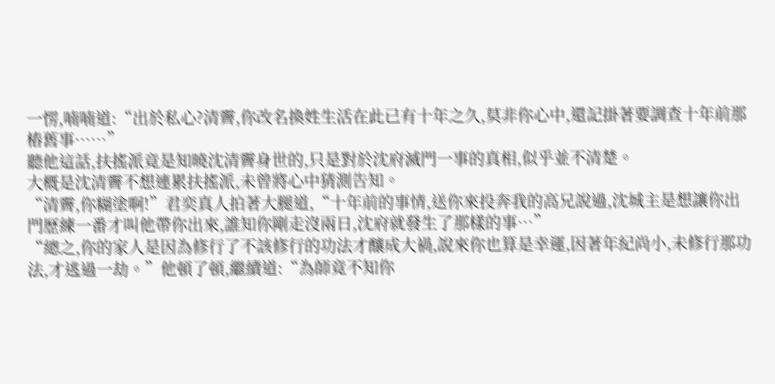一愣,喃喃道:“出於私心?清霽,你改名換姓生活在此已有十年之久,莫非你心中,還記掛著要調查十年前那樁舊事……”
聽他這話,扶搖派竟是知曉沈清霽身世的,只是對於沈府滅門一事的真相,似乎並不清楚。
大概是沈清霽不想連累扶搖派,未曾將心中猜測告知。
“清霽,你糊塗啊!”君奕真人拍著大腿道,“十年前的事情,送你來投奔我的高兄說過,沈城主是想讓你出門歷練一番才叫他帶你出來,誰知你剛走沒兩日,沈府就發生了那樣的事…”
“總之,你的家人是因為修行了不該修行的功法才釀成大禍,說來你也算是幸運,因著年紀尚小,未修行那功法,才逃過一劫。”他頓了頓,繼續道:“為師竟不知你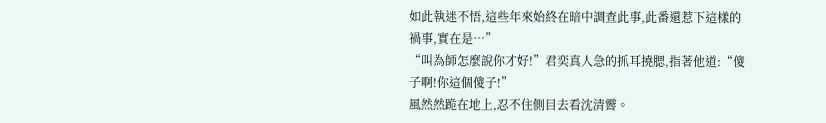如此執迷不悟,這些年來始終在暗中調查此事,此番還惹下這樣的禍事,實在是…”
“叫為師怎麼說你才好!”君奕真人急的抓耳撓腮,指著他道:“傻子啊!你這個傻子!”
風然然跪在地上,忍不住側目去看沈清霽。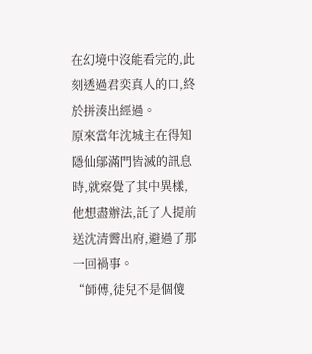在幻境中沒能看完的,此刻透過君奕真人的口,終於拼湊出經過。
原來當年沈城主在得知隱仙鄔滿門皆滅的訊息時,就察覺了其中異樣,他想盡辦法,託了人提前送沈清霽出府,避過了那一回禍事。
“師傅,徒兒不是個傻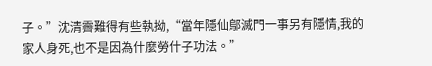子。”沈清霽難得有些執拗,“當年隱仙鄔滅門一事另有隱情,我的家人身死,也不是因為什麼勞什子功法。”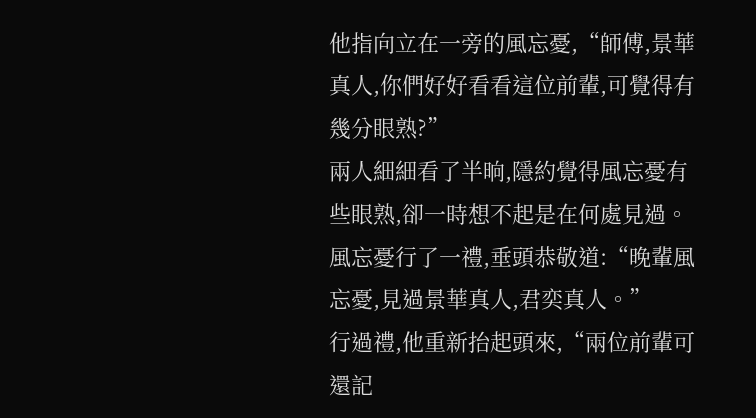他指向立在一旁的風忘憂,“師傅,景華真人,你們好好看看這位前輩,可覺得有幾分眼熟?”
兩人細細看了半晌,隱約覺得風忘憂有些眼熟,卻一時想不起是在何處見過。
風忘憂行了一禮,垂頭恭敬道:“晚輩風忘憂,見過景華真人,君奕真人。”
行過禮,他重新抬起頭來,“兩位前輩可還記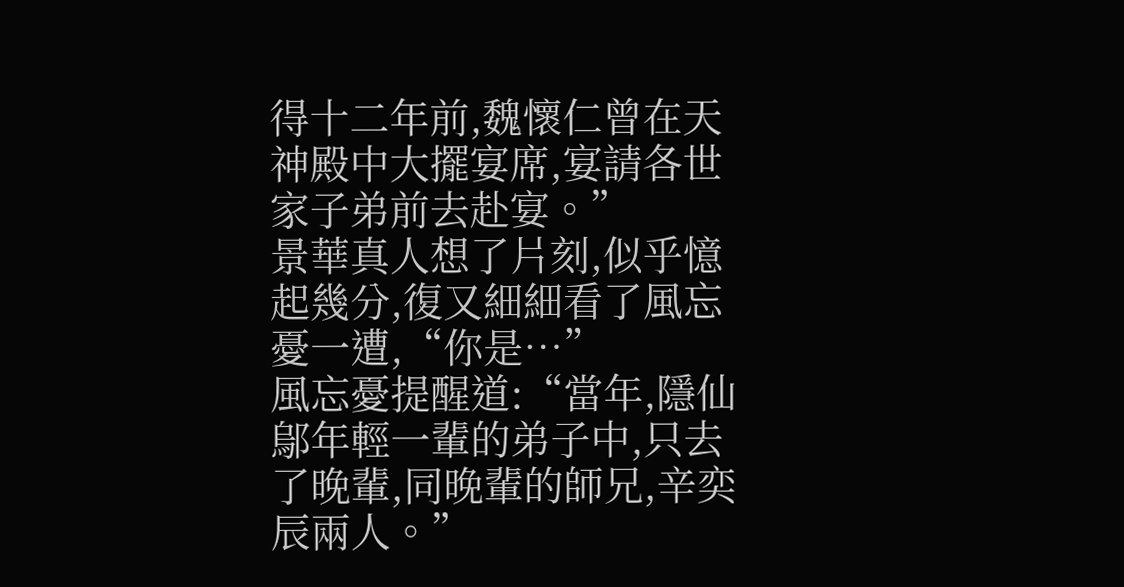得十二年前,魏懷仁曾在天神殿中大擺宴席,宴請各世家子弟前去赴宴。”
景華真人想了片刻,似乎憶起幾分,復又細細看了風忘憂一遭,“你是…”
風忘憂提醒道:“當年,隱仙鄔年輕一輩的弟子中,只去了晚輩,同晚輩的師兄,辛奕辰兩人。”